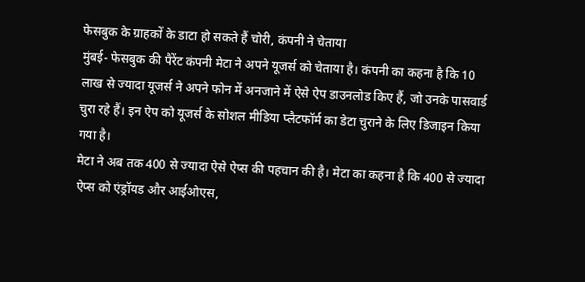फेसबुक के ग्राहकों के डाटा हो सकते हैं चोरी, कंपनी ने चेताया
मुंबई- फेसबुक की पैरेंट कंपनी मेटा ने अपने यूजर्स को चेताया है। कंपनी का कहना है कि 10 लाख से ज्यादा यूजर्स ने अपने फोन में अनजाने में ऐसे ऐप डाउनलोड किए हैं, जो उनके पासवार्ड चुरा रहे हैं। इन ऐप को यूजर्स के सोशल मीडिया प्लैटफॉर्म का डेटा चुराने के लिए डिजाइन किया गया है।
मेटा ने अब तक 400 से ज्यादा ऐसे ऐप्स की पहचान की है। मेटा का कहना है कि 400 से ज्यादा ऐप्स को एंड्रॉयड और आईओएस,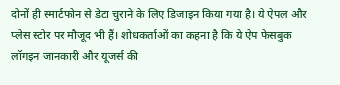दोनों ही स्मार्टफोन से डेटा चुराने के लिए डिजाइन किया गया है। ये ऐपल और प्लेस स्टोर पर मौजूद भी हैं। शोधकर्ताओं का कहना है कि ये ऐप फेसबुक लॉगइन जानकारी और यूजर्स की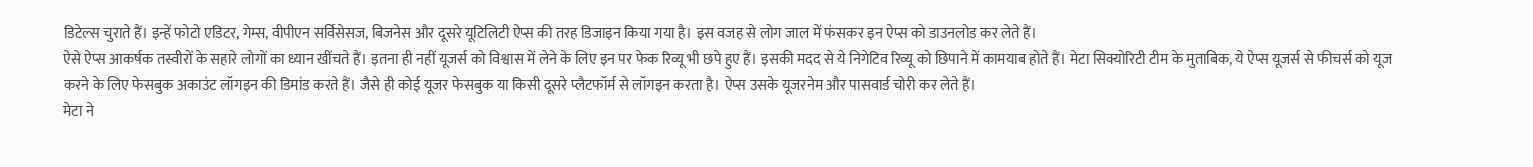डिटेल्स चुराते हैं। इन्हें फोटो एडिटर, गेम्स, वीपीएन सर्विसेसज, बिजनेस और दूसरे यूटिलिटी ऐप्स की तरह डिजाइन किया गया है। इस वजह से लोग जाल में फंसकर इन ऐप्स को डाउनलोड कर लेते हैं।
ऐसे ऐप्स आकर्षक तस्वीरों के सहारे लोगों का ध्यान खींचते हैं। इतना ही नहीं यूजर्स को विश्वास में लेने के लिए इन पर फेक रिव्यू भी छपे हुए हैं। इसकी मदद से ये निगेटिव रिव्यू को छिपाने में कामयाब होते हैं। मेटा सिक्योरिटी टीम के मुताबिक, ये ऐप्स यूजर्स से फीचर्स को यूज करने के लिए फेसबुक अकाउंट लॉगइन की डिमांड करते हैं। जैसे ही कोई यूजर फेसबुक या किसी दूसरे प्लैटफॉर्म से लॉगइन करता है। ऐप्स उसके यूजरनेम और पासवार्ड चोरी कर लेते हैं।
मेटा ने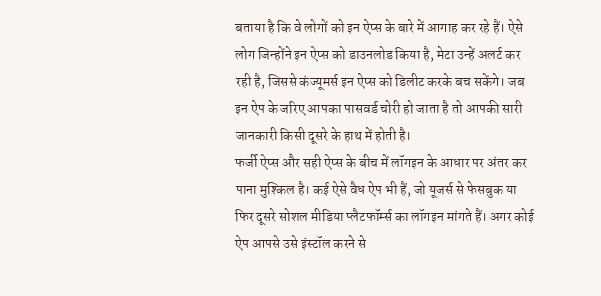बताया है कि वे लोगों को इन ऐप्स के बारे में आगाह कर रहे हैं। ऐसे लोग जिन्होंने इन ऐप्स को डाउनलोड किया है, मेटा उन्हें अलर्ट कर रही है, जिससे कंज्यूमर्स इन ऐप्स को डिलीट करके बच सकेंगे। जब इन ऐप के जरिए आपका पासवर्ड चोरी हो जाता है तो आपकी सारी जानकारी किसी दूसरे के हाथ में होती है।
फर्जी ऐप्स और सही ऐप्स के बीच में लॉगइन के आधार पर अंतर कर पाना मुश्किल है। कई ऐसे वैध ऐप भी हैं, जो यूजर्स से फेसबुक या फिर दूसरे सोशल मीडिया प्लैटफॉर्म्स का लॉगइन मांगते हैं। अगर कोई ऐप आपसे उसे इंस्टॉल करने से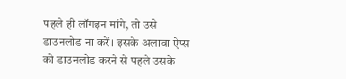पहले ही लॉगइन मांगे, तो उसे डाउनलोड ना करें। इसके अलावा ऐप्स को डाउनलोड करने से पहले उसके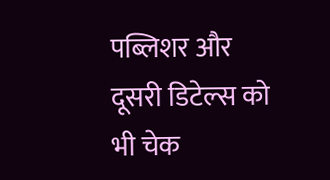पब्लिशर और दूसरी डिटेल्स को भी चेक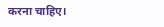करना चाहिए।